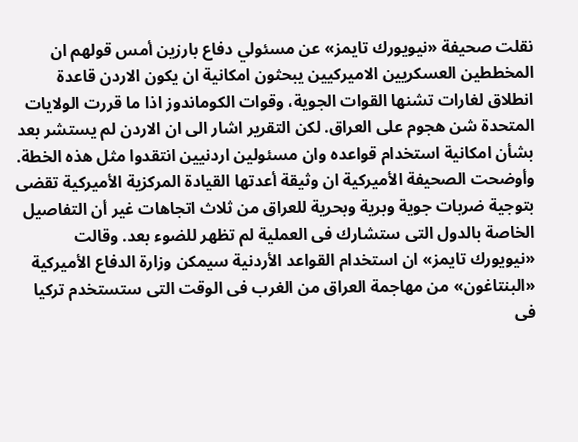نقلت صحيفة «نيويورك تايمز» عن مسئولي دفاع بارزين أمس قولهم ان المخططين العسكريين الاميركيين يبحثون امكانية ان يكون الاردن قاعدة انطلاق لغارات تشنها القوات الجوية، وقوات الكوماندوز اذا ما قررت الولايات المتحدة شن هجوم على العراق. لكن التقرير اشار الى ان الاردن لم يستشر بعد بشأن امكانية استخدام قواعده وان مسئولين اردنيين انتقدوا مثل هذه الخطة. وأوضحت الصحيفة الأميركية ان وثيقة أعدتها القيادة المركزية الأميركية تقضى بتوجية ضربات جوية وبرية وبحرية للعراق من ثلاث اتجاهات غير أن التفاصيل الخاصة بالدول التى ستشارك فى العملية لم تظهر للضوء بعد. وقالت «نيويورك تايمز» ان استخدام القواعد الأردنية سيمكن وزارة الدفاع الأميركية «البنتاغون» من مهاجمة العراق من الغرب فى الوقت التى ستستخدم تركيا فى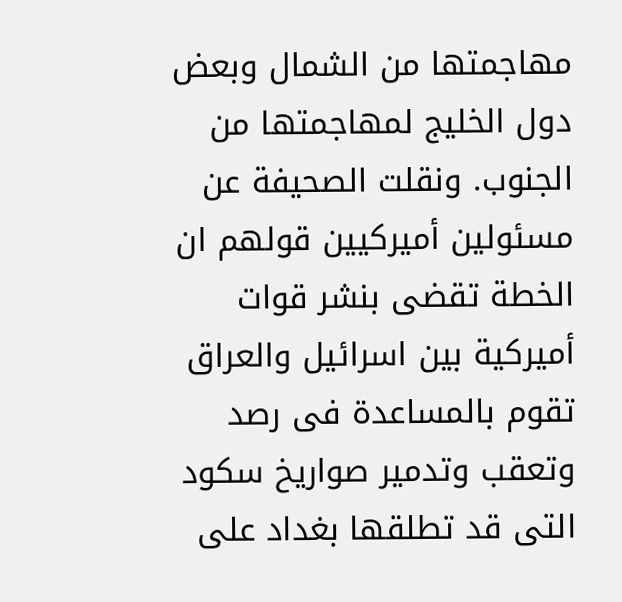مهاجمتها من الشمال وبعض دول الخليج لمهاجمتها من الجنوب. ونقلت الصحيفة عن مسئولين أميركيين قولهم ان الخطة تقضى بنشر قوات أميركية بين اسرائيل والعراق تقوم بالمساعدة فى رصد وتعقب وتدمير صواريخ سكود التى قد تطلقها بغداد على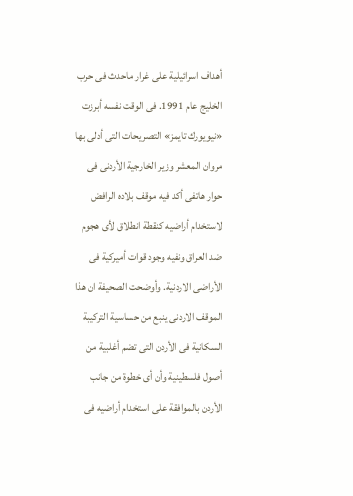أهداف اسرائيلية على غرار ماحدث فى حرب الخليج عام 1991. فى الوقت نفسه أبرزت «نيويورك تايمز» التصريحات التى أدلى بها مروان المعشر وزير الخارجية الأردنى فى حوار هاتفى أكد فيه موقف بلاده الرافض لاستخدام أراضيه كنقطة انطلاق لأى هجوم ضد العراق ونفيه وجود قوات أميركية فى الأراضى الاردنية. وأوضحت الصحيفة ان هذا الموقف الاردنى ينبع من حساسية التركيبة السكانية فى الأردن التى تضم أغلبية من أصول فلسطينية وأن أى خطوة من جانب الأردن بالموافقة على استخدام أراضيه فى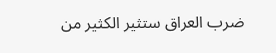ضرب العراق ستثير الكثير من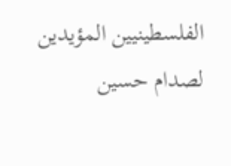الفلسطينيين المؤيدين لصدام حسين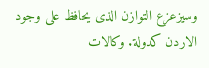وسيزعزع التوازن الذى يحافظ على وجود الاردن كدولة. وكالات